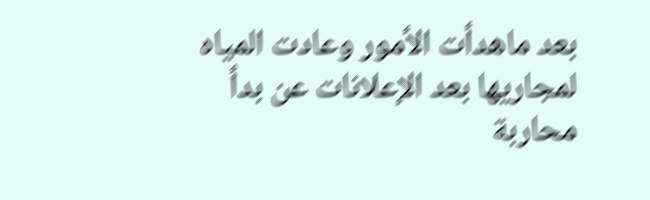بعد ماهدأت الأمور وعادت المياه لمجاريها بعد الإعلانات عن بدأ محاربة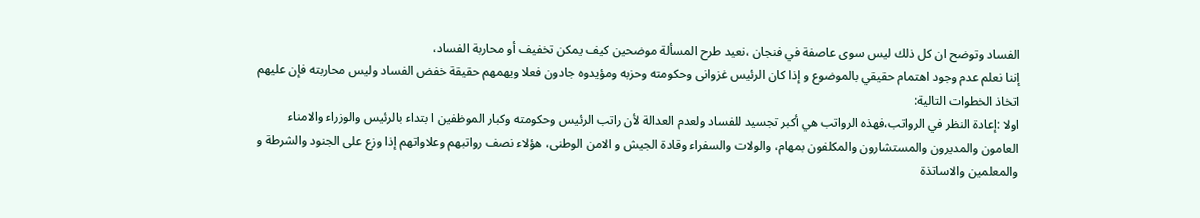الفساد وتوضح ان كل ذلك ليس سوى عاصفة في فنجان ،نعيد طرح المسألة موضحين كيف يمكن تخفيف أو محاربة الفساد،
إننا نعلم عدم وجود اهتمام حقيقي بالموضوع و إذا كان الرئيس غزوانى وحكومته وحزبه ومؤيدوه جادون فعلا ويهمهم حقيقة خفض الفساد وليس محاربته فإن عليهم اتخاذ الخطوات التالية:
اولا :إعادة النظر في الرواتب،فهذه الرواتب هي أكبر تجسيد للفساد ولعدم العدالة لأن راتب الرئيس وحكومته وكبار الموظفين ا بتداء بالرئيس والوزراء والامناء العامون والمديرون والمستشارون والمكلفون بمهام، والولات والسفراء وقادة الجيش و الامن الوطنى، هؤلاء نصف رواتبهم وعلاواتهم إذا وزع على الجنود والشرطة و والمعلمين والاساتذة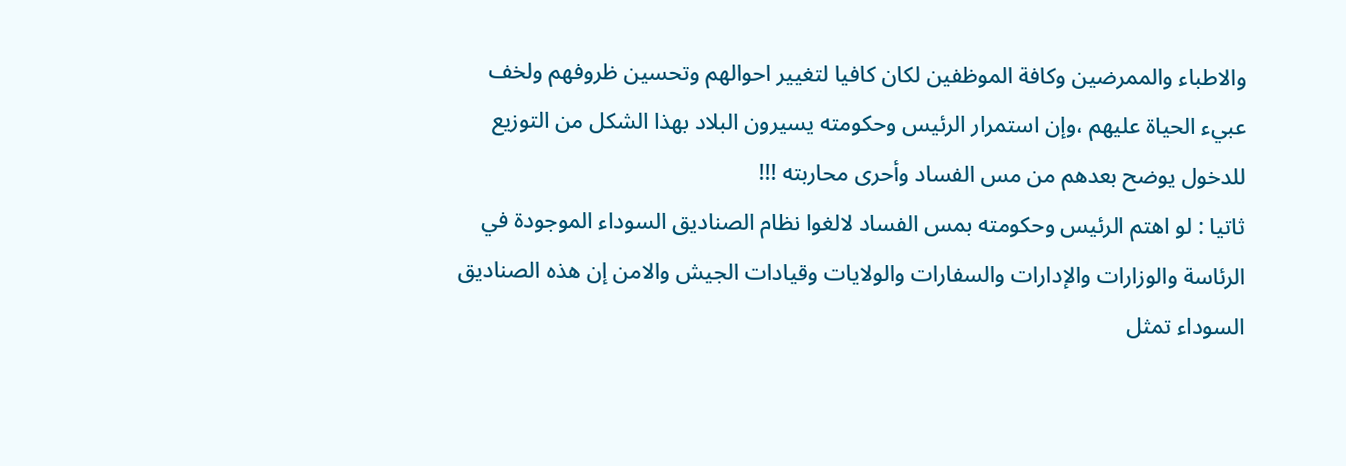والاطباء والممرضين وكافة الموظفين لكان كافيا لتغيير احوالهم وتحسين ظروفهم ولخف عبيء الحياة عليهم ،وإن استمرار الرئيس وحكومته يسيرون البلاد بهذا الشكل من التوزيع للدخول يوضح بعدهم من مس الفساد وأحرى محاربته !!!
ثاتيا : لو اهتم الرئيس وحكومته بمس الفساد لالغوا نظام الصناديق السوداء الموجودة في الرئاسة والوزارات والإدارات والسفارات والولايات وقيادات الجيش والامن إن هذه الصناديق السوداء تمثل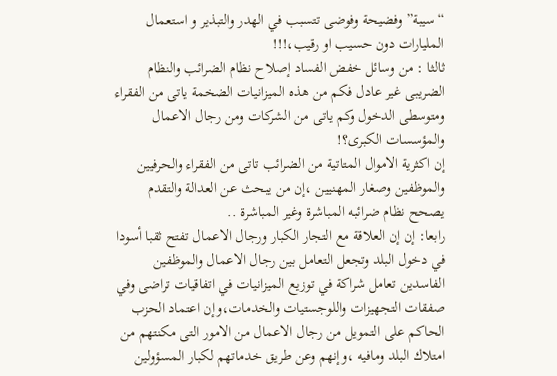“سيبة” وفضيحة وفوضى تتسبب في الهدر والتبذير و استعمال المليارات دون حسيب او رقيب،!!!
ثالثا : من وسائل خفض الفساد إصلاح نظام الضرائب والنظام الضريبى غير عادل فكم من هذه الميزانيات الضخمة ياتى من الفقراء ومتوسطى الدخول وكم ياتى من الشركات ومن رجال الاعمال والمؤسسات الكبرى؟!
إن اكثرية الاموال المتاتية من الضرائب تاتى من الفقراء والحرفيين والموظفين وصغار المهنيين ،إن من يبحث عن العدالة والتقدم يصحح نظام ضرائبه المباشرة وغير المباشرة ..
رابعا: إن إن العلاقة مع التجار الكبار ورجال الاعمال تفتح ثقبا أسودا في دخول البلد وتجعل التعامل بين رجال الاعمال والموظفين الفاسدين تعامل شراكة في توزيع الميزانيات في اتفاقيات تراضى وفي صفقات التجهيزات واللوجستيات والخدمات،وإن اعتماد الحزب الحاكم على التمويل من رجال الاعمال من الامور التى مكنتهم من امتلاك البلد ومافيه ،وإنهم وعن طريق خدماتهم لكبار المسؤولين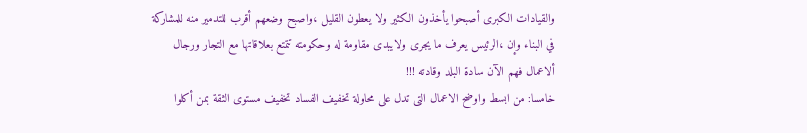والقيادات الكبرى أصبحوا يأخذون الكثير ولا يعطون القليل ،واصبح وضعهم أقرب للتدمير منه للمشاركة في البناء وإن ،الرئيس يعرف ما يجرى ولايبدى مقاومة له وحكومته تتمتع بعلاقاتها مع التجار ورجال ألاعمال فهم الآن سادة البلد وقادته !!!
خامسا: من ابسط واوضح الاعمال التى تدل على محاولة تخفيف الفساد تخفيف مستوى الثقة بمن أكلوا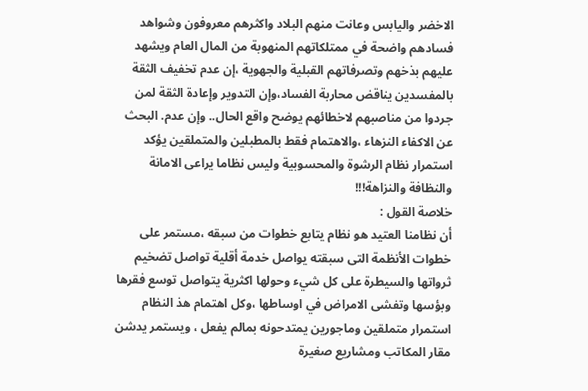الاخضر واليابس وعانت منهم البلاد واكثرهم معروفون وشواهد فسادهم واضحة في ممتلكاتهم المنهوبة من المال العام ويشهد عليهم بذخهم وتصرفاتهم القبلية والجهوية ،إن عدم تخفيف الثقة بالمفسدين يناقض محاربة الفساد،وإن التدوير وإعادة الثقة لمن جردوا من مناصبهم لاخطائهم يوضح واقع الحال.. وإن عدم. البحث عن الاكفاء النزهاء ،والاهتمام فقط بالمطبلين والمتملقين يؤكد استمرار نظام الرشوة والمحسوبية وليس نظاما يراعى الامانة والنظافة والنزاهة!!!
خلاصة القول :
أن نظامنا العتيد هو نظام يتابع خطوات من سبقه ،مستمر على خطوات الأنظمة التى سبقته يواصل خدمة أقلية تواصل تضخيم ثرواتها والسيطرة على كل شيء وحولها اكثرية يتواصل توسع فقرها وبؤسها وتفشى الامراض في اوساطها ،وكل اهتمام هذ النظام استمرار متملقين وماجورين يمتدحونه بمالم يفعل ، ويستمر يدشن مقار المكاتب ومشاريع صغيرة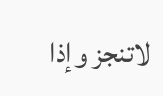لاتنجز وإذا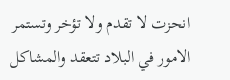انحزت لا تقدم ولا تؤخر وتستمر الامور في البلاد تتعقد والمشاكل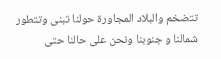تتضخم والبلاد المجاورة حولنا تبنى وتتطور شمالنا و جنوبنا ونحن على حالنا حتى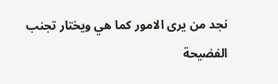نجد من يرى الامور كما هي ويختار تجنب الفضيحة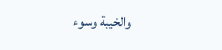والخيبة وسوء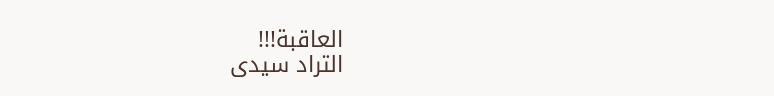العاقبة!!!
التراد سيدى